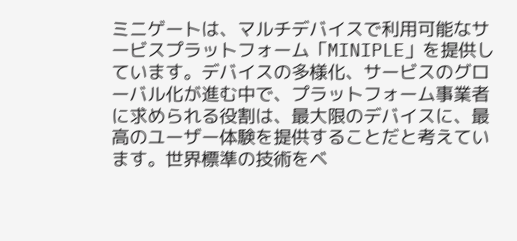ミニゲートは、マルチデバイスで利用可能なサービスプラットフォーム「MINIPLE」を提供しています。デバイスの多様化、サービスのグローバル化が進む中で、プラットフォーム事業者に求められる役割は、最大限のデバイスに、最高のユーザー体験を提供することだと考えています。世界標準の技術をベ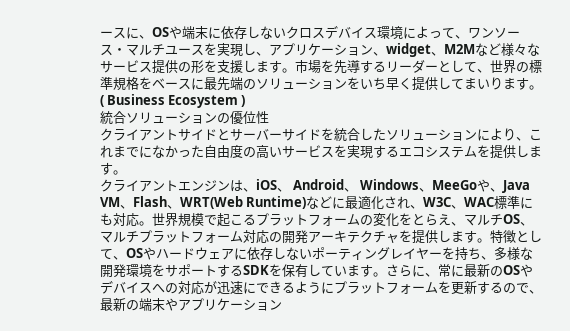ースに、OSや端末に依存しないクロスデバイス環境によって、ワンソース・マルチユースを実現し、アプリケーション、widget、M2Mなど様々なサービス提供の形を支援します。市場を先導するリーダーとして、世界の標準規格をベースに最先端のソリューションをいち早く提供してまいります。
( Business Ecosystem )
統合ソリューションの優位性
クライアントサイドとサーバーサイドを統合したソリューションにより、これまでになかった自由度の高いサービスを実現するエコシステムを提供します。
クライアントエンジンは、iOS、 Android、 Windows、MeeGoや、Java VM、Flash、WRT(Web Runtime)などに最適化され、W3C、WAC標準にも対応。世界規模で起こるプラットフォームの変化をとらえ、マルチOS、マルチプラットフォーム対応の開発アーキテクチャを提供します。特徴として、OSやハードウェアに依存しないポーティングレイヤーを持ち、多様な開発環境をサポートするSDKを保有しています。さらに、常に最新のOSやデバイスへの対応が迅速にできるようにプラットフォームを更新するので、最新の端末やアプリケーション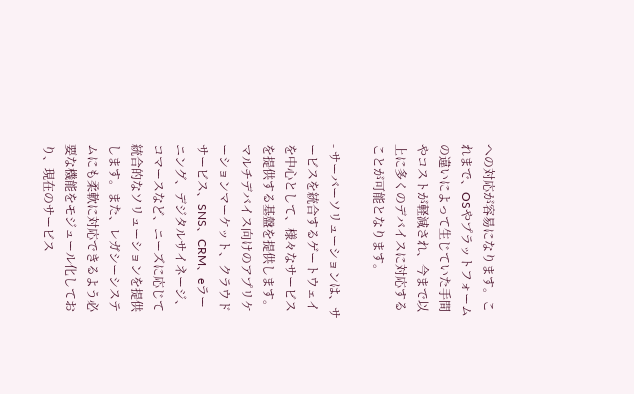への対応が容易になります。これまで、OSやプラットフォームの違いによって生じていた手間やコストが軽減され、今まで以上に多くのデバイスに対応することが可能となります。

- サーバーソリューションは、サービスを統合するゲートウェイを中心として、様々なサービスを提供する基盤を提供します。マルチデバイス向けのアプリケーションマーケット、クラウドサービス、SNS、CRM、eラーニング、デジタルサイネージ、コマースなど、ニーズに応じて統合的なソリューションを提供します。また、レガシーシステムにも柔軟に対応できるよう必要な機能をモジュール化しており、現在のサービス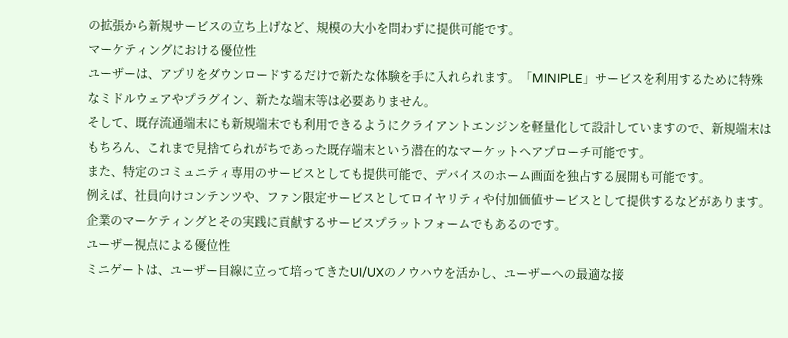の拡張から新規サービスの立ち上げなど、規模の大小を問わずに提供可能です。
マーケティングにおける優位性
ユーザーは、アプリをダウンロードするだけで新たな体験を手に入れられます。「MINIPLE」サービスを利用するために特殊なミドルウェアやプラグイン、新たな端末等は必要ありません。
そして、既存流通端末にも新規端末でも利用できるようにクライアントエンジンを軽量化して設計していますので、新規端末はもちろん、これまで見捨てられがちであった既存端末という潜在的なマーケットへアプローチ可能です。
また、特定のコミュニティ専用のサービスとしても提供可能で、デバイスのホーム画面を独占する展開も可能です。
例えば、社員向けコンテンツや、ファン限定サービスとしてロイヤリティや付加価値サービスとして提供するなどがあります。企業のマーケティングとその実践に貢献するサービスプラットフォームでもあるのです。
ユーザー視点による優位性
ミニゲートは、ユーザー目線に立って培ってきたUI/UXのノウハウを活かし、ユーザーへの最適な接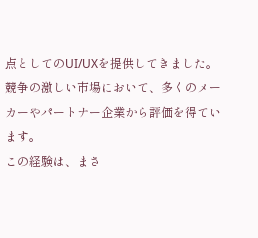点としてのUI/UXを提供してきました。競争の激しい市場において、多くのメーカーやパートナー企業から評価を得ています。
この経験は、まさ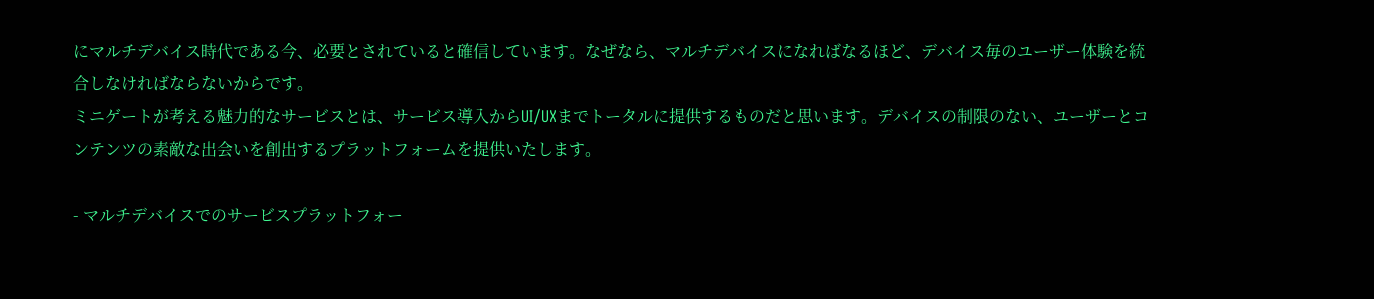にマルチデバイス時代である今、必要とされていると確信しています。なぜなら、マルチデバイスになればなるほど、デバイス毎のユーザー体験を統合しなければならないからです。
ミニゲートが考える魅力的なサービスとは、サービス導入からUI/UXまでトータルに提供するものだと思います。デバイスの制限のない、ユーザーとコンテンツの素敵な出会いを創出するプラットフォームを提供いたします。

- マルチデバイスでのサービスプラットフォー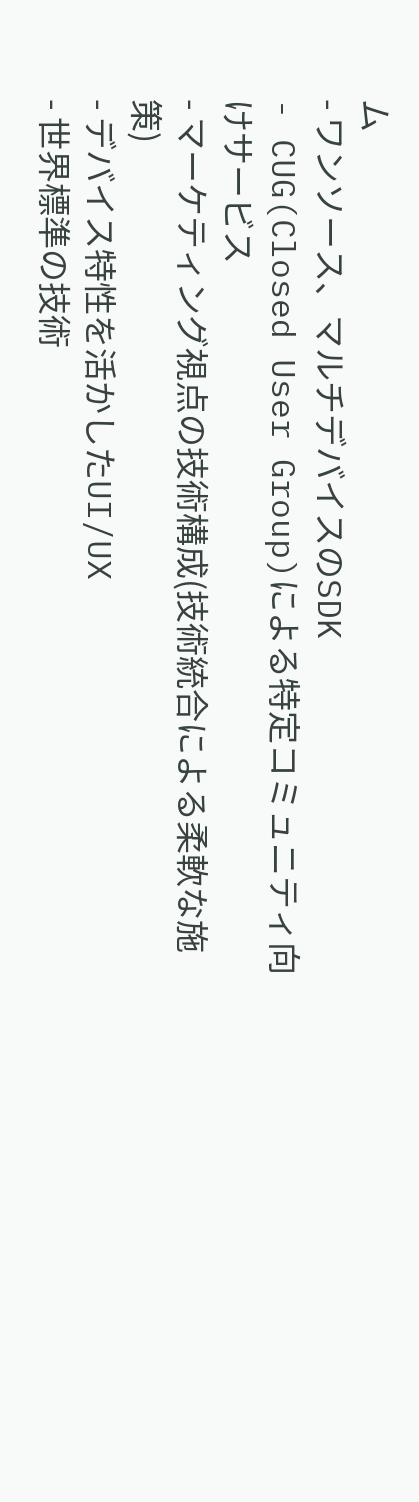ム
- ワンソース、マルチデバイスのSDK
- CUG(Closed User Group)による特定コミュニティ向けサービス
- マーケティング視点の技術構成(技術統合による柔軟な施策)
- デバイス特性を活かしたUI/UX
- 世界標準の技術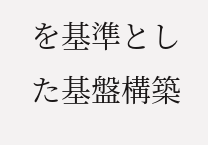を基準とした基盤構築